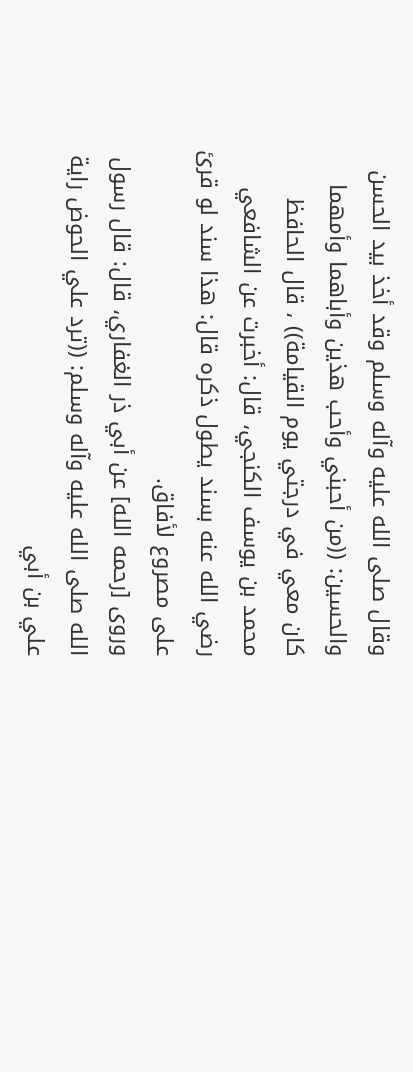وقال صلى الله عليه وآله وسلم وقد أخذ بيد الحسن والحسين: ((من أحبني وأحب هذين وأباهما وأمهما كان معي في درجتي يوم القيامة)) ، قال الحافظ محمد بن يوسف الكنجي، قال: أخبرت عن الشافعي رضي الله عنه بسند يطول ذكره قال: هذا سند لو قرئ على مصروع لأفاق.
وروى [رحمه الله] عن أبي ذر الغفاري، قال: قال رسول الله صلى الله عليه وآله وسلم: ((ترد علي الحوض راية علي بن أبي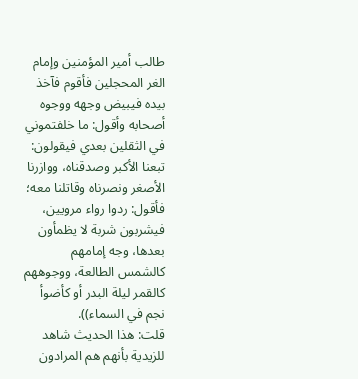طالب أمير المؤمنين وإمام الغر المحجلين فأقوم فآخذ بيده فيبيض وجهه ووجوه أصحابه وأقول: ما خلفتموني في الثقلين بعدي فيقولون: تبعنا الأكبر وصدقناه، ووازرنا الأصغر ونصرناه وقاتلنا معه؛ فأقول: ردوا رواء مرويين، فيشربون شربة لا يظمأون بعدها، وجه إمامهم كالشمس الطالعة، ووجوههم كالقمر ليلة البدر أو كأضوأ نجم في السماء)).
قلت: هذا الحديث شاهد للزيدية بأنهم هم المرادون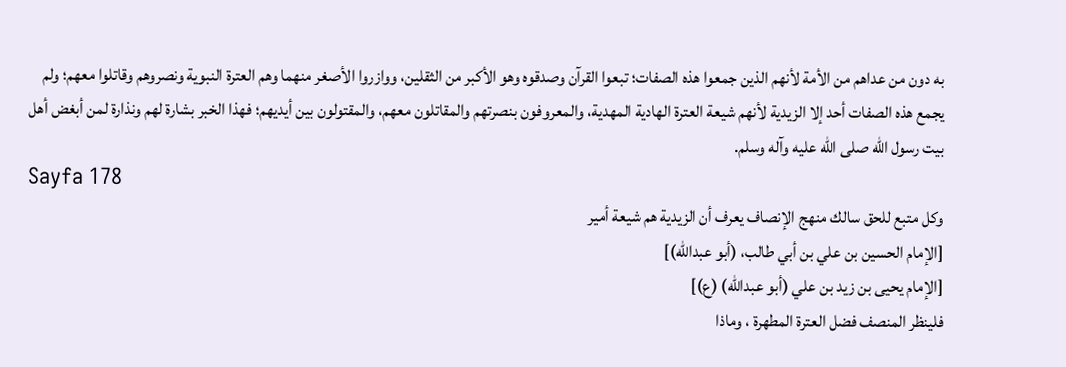به دون من عداهم من الأمة لأنهم الذين جمعوا هذه الصفات؛ تبعوا القرآن وصدقوه وهو الأكبر من الثقلين، ووازروا الأصغر منهما وهم العترة النبوية ونصروهم وقاتلوا معهم؛ ولم يجمع هذه الصفات أحد إلا الزيدية لأنهم شيعة العترة الهادية المهدية، والمعروفون بنصرتهم والمقاتلون معهم، والمقتولون بين أيديهم؛ فهذا الخبر بشارة لهم ونذارة لمن أبغض أهل بيت رسول الله صلى الله عليه وآله وسلم.
Sayfa 178
وكل متبع للحق سالك منهج الإنصاف يعرف أن الزيدية هم شيعة أمير
[الإمام الحسين بن علي بن أبي طالب، (أبو عبدالله)]
[الإمام يحيى بن زيد بن علي (أبو عبدالله) (ع)]
فلينظر المنصف فضل العترة المطهرة ، وماذا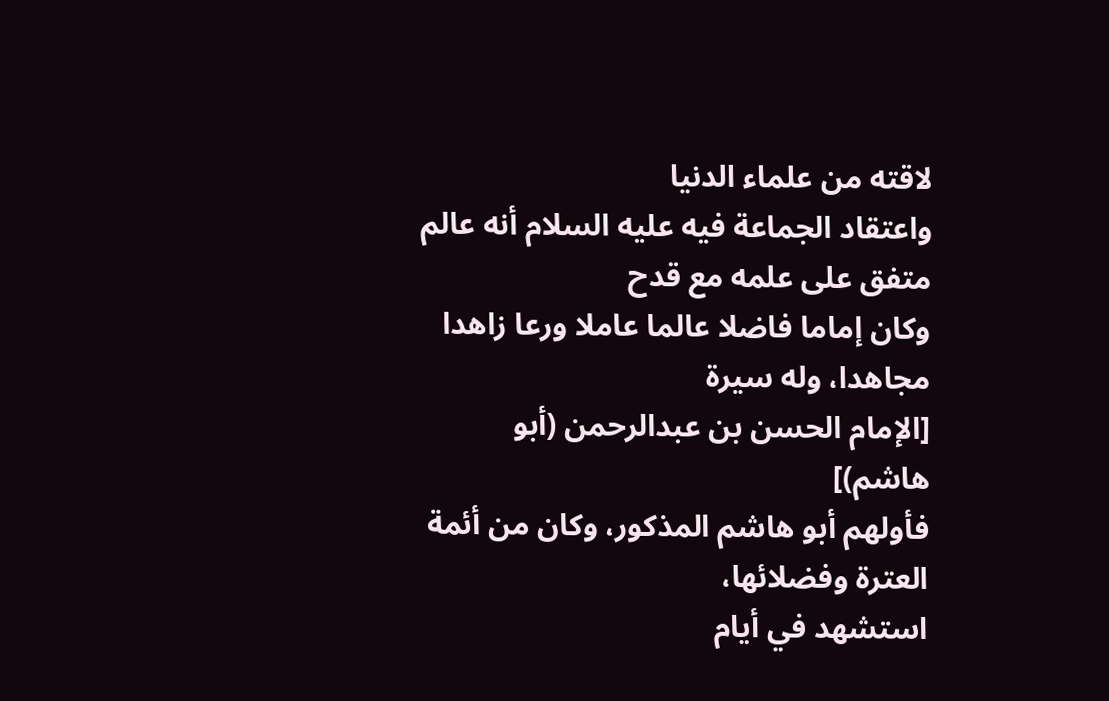لاقته من علماء الدنيا
واعتقاد الجماعة فيه عليه السلام أنه عالم متفق على علمه مع قدح
وكان إماما فاضلا عالما عاملا ورعا زاهدا مجاهدا، وله سيرة
[الإمام الحسن بن عبدالرحمن (أبو هاشم)]
فأولهم أبو هاشم المذكور، وكان من أئمة العترة وفضلائها،
استشهد في أيام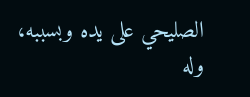الصليحي على يده وبسببه، وله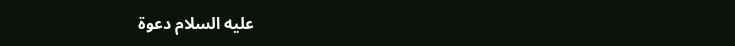عليه السلام دعوة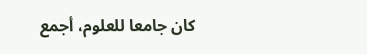كان جامعا للعلوم، أجمع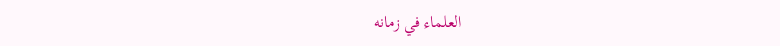العلماء في زمانه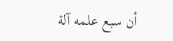أن سبع علمه آلة